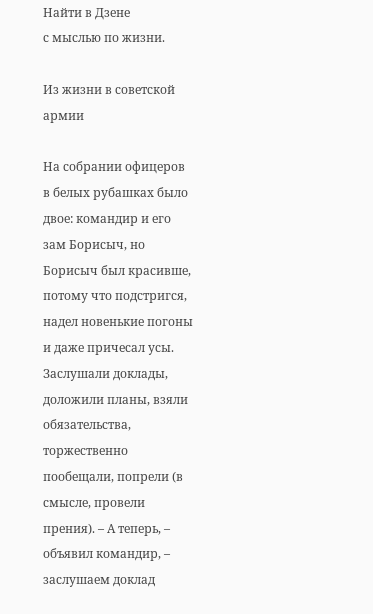Найти в Дзене
с мыслью по жизни.

Из жизни в советской армии

На собрании офицеров в белых рубашках было двое: командир и его зам Борисыч, но Борисыч был красивше, потому что подстригся, надел новенькие погоны и даже причесал усы. Заслушали доклады, доложили планы, взяли обязательства, торжественно пообещали, попрели (в смысле, провели прения). – А теперь, – объявил командир, – заслушаем доклад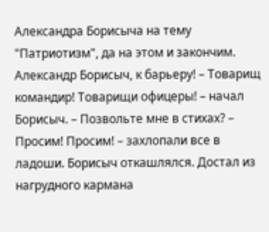Александра Борисыча на тему "Патриотизм", да на этом и закончим. Александр Борисыч, к барьеру! – Товарищ командир! Товарищи офицеры! – начал Борисыч. – Позвольте мне в стихах? – Просим! Просим! – захлопали все в ладоши. Борисыч откашлялся. Достал из нагрудного кармана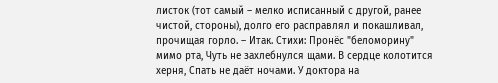листок (тот самый – мелко исписанный с другой, ранее чистой, стороны), долго его расправлял и покашливал, прочищая горло. – Итак. Стихи: Пронёс "беломорину" мимо рта, Чуть не захлебнулся щами. В сердце колотится херня, Спать не даёт ночами. У доктора на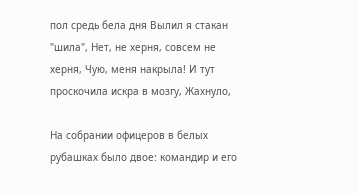пол средь бела дня Вылил я стакан "шила", Нет, не херня, совсем не херня, Чую, меня накрыла! И тут проскочила искра в мозгу, Жахнуло,

На собрании офицеров в белых рубашках было двое: командир и его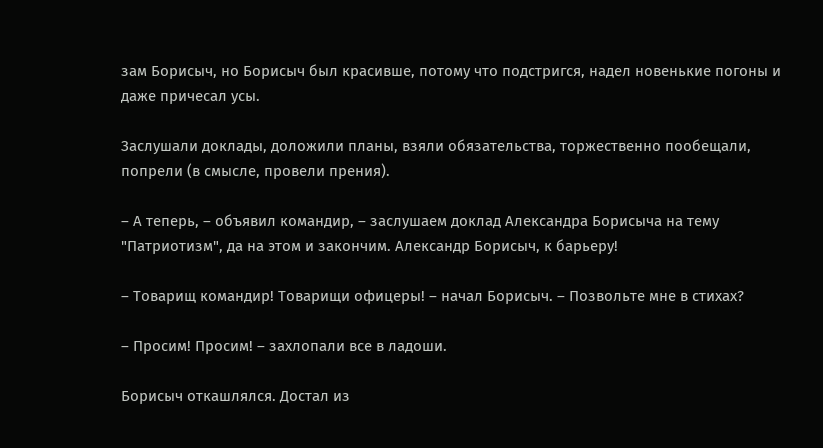зам Борисыч, но Борисыч был красивше, потому что подстригся, надел новенькие погоны и даже причесал усы.

Заслушали доклады, доложили планы, взяли обязательства, торжественно пообещали, попрели (в смысле, провели прения).

– А теперь, – объявил командир, – заслушаем доклад Александра Борисыча на тему "Патриотизм", да на этом и закончим. Александр Борисыч, к барьеру!

– Товарищ командир! Товарищи офицеры! – начал Борисыч. – Позвольте мне в стихах?

– Просим! Просим! – захлопали все в ладоши.

Борисыч откашлялся. Достал из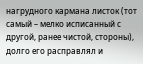нагрудного кармана листок (тот самый – мелко исписанный с другой, ранее чистой, стороны), долго его расправлял и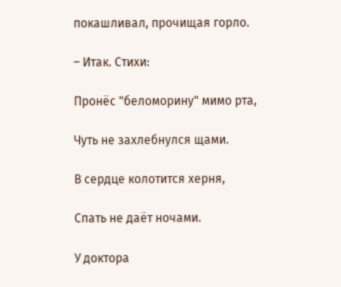покашливал, прочищая горло.

– Итак. Стихи:

Пронёс "беломорину" мимо рта,

Чуть не захлебнулся щами.

В сердце колотится херня,

Спать не даёт ночами.

У доктора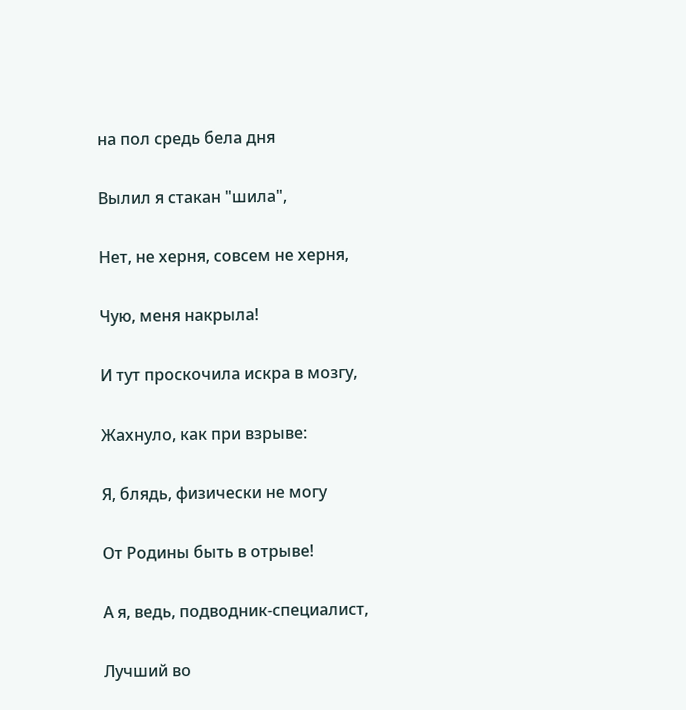на пол средь бела дня

Вылил я стакан "шила",

Нет, не херня, совсем не херня,

Чую, меня накрыла!

И тут проскочила искра в мозгу,

Жахнуло, как при взрыве:

Я, блядь, физически не могу

От Родины быть в отрыве!

А я, ведь, подводник-специалист,

Лучший во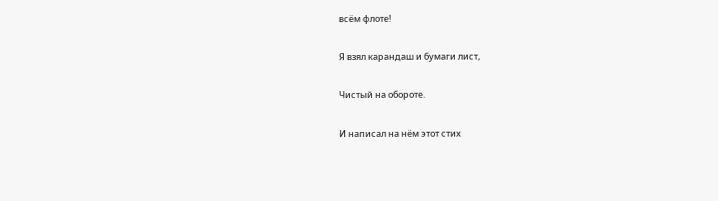всём флоте!

Я взял карандаш и бумаги лист,

Чистый на обороте.

И написал на нём этот стих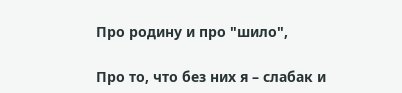Про родину и про "шило",

Про то, что без них я – слабак и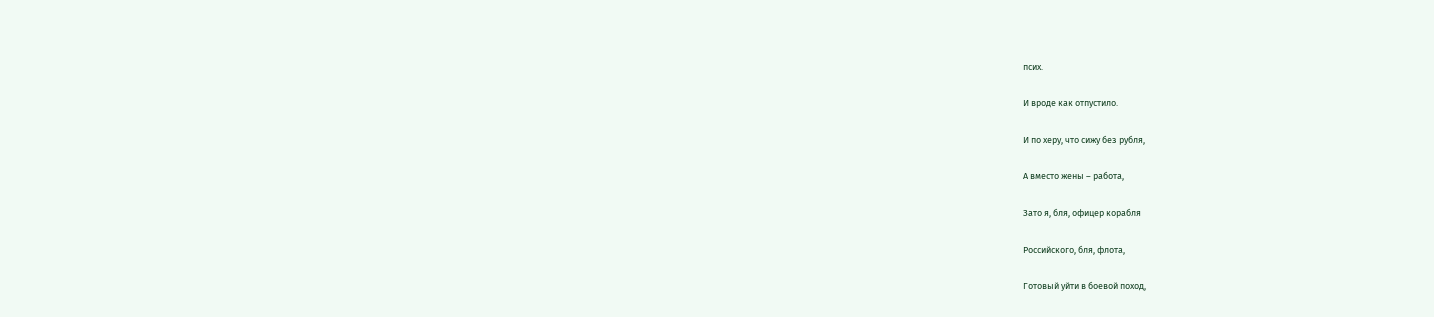псих.

И вроде как отпустило.

И по херу, что сижу без рубля,

А вместо жены – работа,

Зато я, бля, офицер корабля

Российского, бля, флота,

Готовый уйти в боевой поход,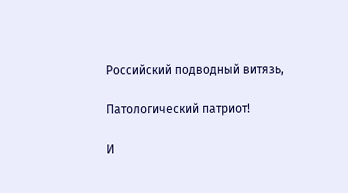Российский подводный витязь,

Патологический патриот!

И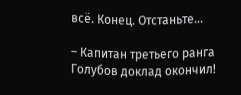всё. Конец. Отстаньте…

– Капитан третьего ранга Голубов доклад окончил!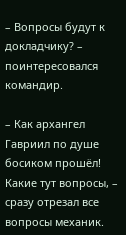– Вопросы будут к докладчику? – поинтересовался командир.

– Как архангел Гавриил по душе босиком прошёл! Какие тут вопросы, – сразу отрезал все вопросы механик.